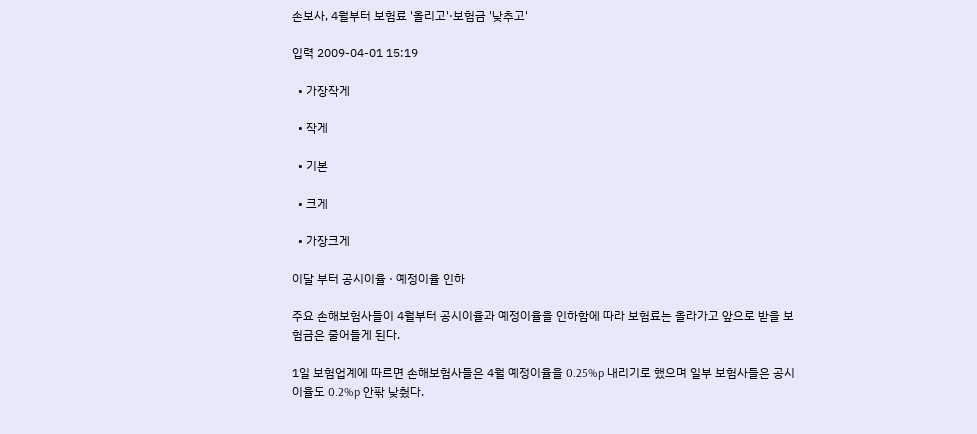손보사, 4월부터 보험료 '올리고'·보험금 '낮추고'

입력 2009-04-01 15:19

  • 가장작게

  • 작게

  • 기본

  • 크게

  • 가장크게

이달 부터 공시이율 · 예정이율 인하

주요 손해보험사들이 4월부터 공시이율과 예정이율을 인하함에 따라 보험료는 올라가고 앞으로 받을 보험금은 줄어들게 된다.

1일 보험업계에 따르면 손해보험사들은 4월 예정이율을 0.25%p 내리기로 했으며 일부 보험사들은 공시이율도 0.2%p 안팎 낮췄다.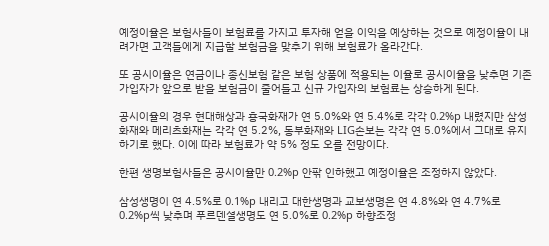예정이율은 보험사들이 보험료를 가지고 투자해 얻을 이익을 예상하는 것으로 예정이율이 내려가면 고객들에게 지급할 보험금을 맞추기 위해 보험료가 올라간다.

또 공시이율은 연금이나 종신보험 같은 보험 상품에 적용되는 이율로 공시이율을 낮추면 기존 가입자가 앞으로 받을 보험금이 줄어들고 신규 가입자의 보험료는 상승하게 된다.

공시이율의 경우 현대해상과 흥국화재가 연 5.0%와 연 5.4%로 각각 0.2%p 내렸지만 삼성화재와 메리츠화재는 각각 연 5.2%, 동부화재와 LIG손보는 각각 연 5.0%에서 그대로 유지하기로 했다. 이에 따라 보험료가 약 5% 정도 오를 전망이다.

한편 생명보험사들은 공시이율만 0.2%p 안팎 인하했고 예정이율은 조정하지 않았다.

삼성생명이 연 4.5%로 0.1%p 내리고 대한생명과 교보생명은 연 4.8%와 연 4.7%로 0.2%p씩 낮추며 푸르덴셜생명도 연 5.0%로 0.2%p 하향조정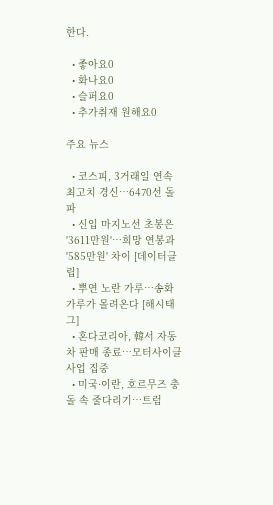한다.

  • 좋아요0
  • 화나요0
  • 슬퍼요0
  • 추가취재 원해요0

주요 뉴스

  • 코스피, 3거래일 연속 최고치 경신…6470선 돌파
  • 신입 마지노선 초봉은 '3611만원'…희망 연봉과 '585만원' 차이 [데이터클립]
  • 뿌연 노란 가루…송화가루가 몰려온다 [해시태그]
  • 혼다코리아, 韓서 자동차 판매 종료…모터사이클 사업 집중
  • 미국·이란, 호르무즈 충돌 속 줄다리기…트럼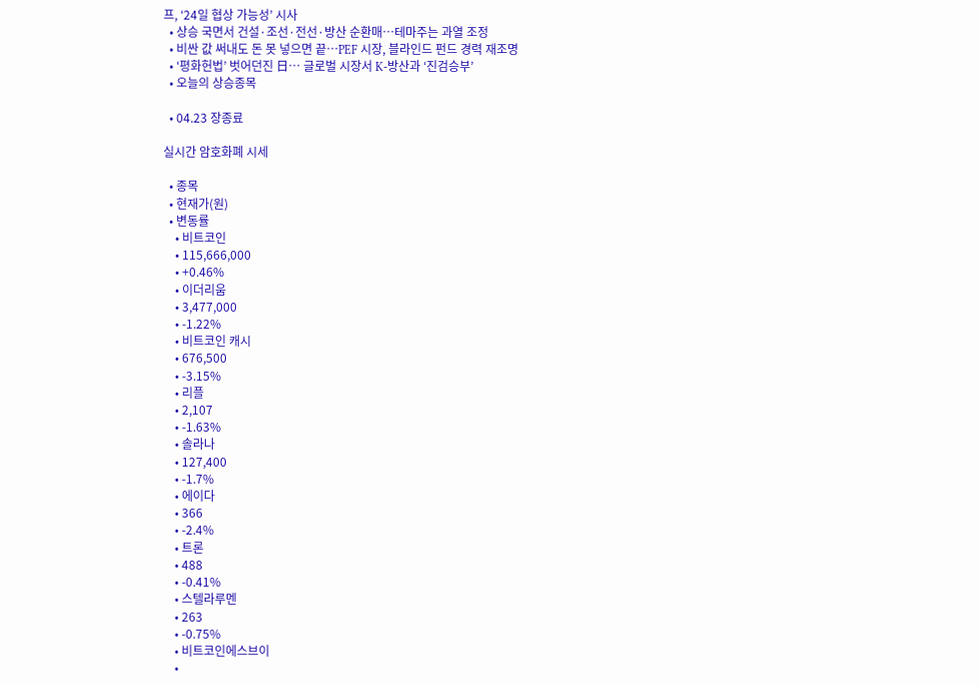프, ‘24일 협상 가능성’ 시사
  • 상승 국면서 건설·조선·전선·방산 순환매…테마주는 과열 조정
  • 비싼 값 써내도 돈 못 넣으면 끝…PEF 시장, 블라인드 펀드 경력 재조명
  • ‘평화헌법’ 벗어던진 日… 글로벌 시장서 K-방산과 ‘진검승부’
  • 오늘의 상승종목

  • 04.23 장종료

실시간 암호화폐 시세

  • 종목
  • 현재가(원)
  • 변동률
    • 비트코인
    • 115,666,000
    • +0.46%
    • 이더리움
    • 3,477,000
    • -1.22%
    • 비트코인 캐시
    • 676,500
    • -3.15%
    • 리플
    • 2,107
    • -1.63%
    • 솔라나
    • 127,400
    • -1.7%
    • 에이다
    • 366
    • -2.4%
    • 트론
    • 488
    • -0.41%
    • 스텔라루멘
    • 263
    • -0.75%
    • 비트코인에스브이
    •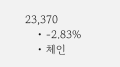23,370
    • -2.83%
    • 체인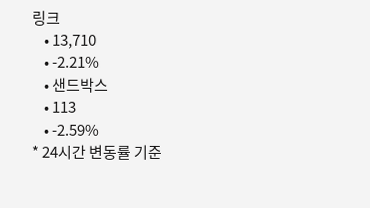링크
    • 13,710
    • -2.21%
    • 샌드박스
    • 113
    • -2.59%
* 24시간 변동률 기준